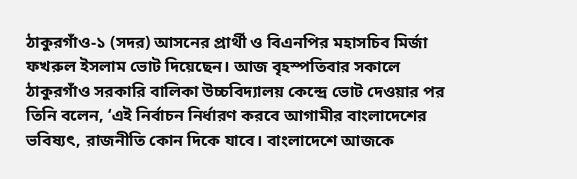ঠাকুরগাঁও-১ (সদর) আসনের প্রার্থী ও বিএনপির মহাসচিব মির্জা ফখরুল ইসলাম ভোট দিয়েছেন। আজ বৃহস্পতিবার সকালে ঠাকুরগাঁও সরকারি বালিকা উচ্চবিদ্যালয় কেন্দ্রে ভোট দেওয়ার পর তিনি বলেন, ‘এই নির্বাচন নির্ধারণ করবে আগামীর বাংলাদেশের ভবিষ্যৎ, রাজনীতি কোন দিকে যাবে। বাংলাদেশে আজকে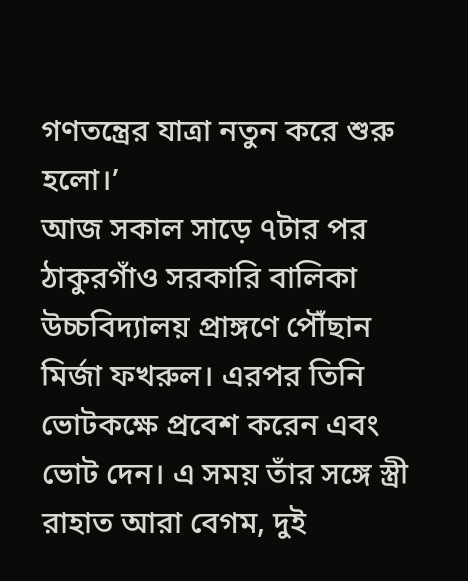গণতন্ত্রের যাত্রা নতুন করে শুরু হলো।’
আজ সকাল সাড়ে ৭টার পর ঠাকুরগাঁও সরকারি বালিকা উচ্চবিদ্যালয় প্রাঙ্গণে পৌঁছান মির্জা ফখরুল। এরপর তিনি ভোটকক্ষে প্রবেশ করেন এবং ভোট দেন। এ সময় তাঁর সঙ্গে স্ত্রী রাহাত আরা বেগম, দুই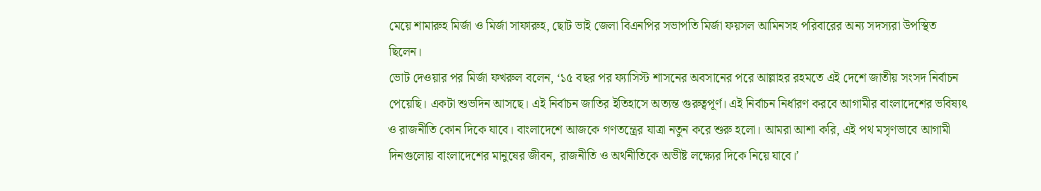মেয়ে শামারুহ মির্জা ও মির্জা সাফারুহ, ছোট ভাই জেলা বিএনপির সভাপতি মির্জা ফয়সল আমিনসহ পরিবারের অন্য সদস্যরা উপস্থিত ছিলেন।
ভোট দেওয়ার পর মির্জা ফখরুল বলেন, ‘১৫ বছর পর ফ্যাসিস্ট শাসনের অবসানের পরে আল্লাহর রহমতে এই দেশে জাতীয় সংসদ নির্বাচন পেয়েছি। একটা শুভদিন আসছে। এই নির্বাচন জাতির ইতিহাসে অত্যন্ত গুরুত্বপূর্ণ। এই নির্বাচন নির্ধারণ করবে আগামীর বাংলাদেশের ভবিষ্যৎ ও রাজনীতি কোন দিকে যাবে। বাংলাদেশে আজকে গণতন্ত্রের যাত্রা নতুন করে শুরু হলো। আমরা আশা করি, এই পথ মসৃণভাবে আগামী দিনগুলোয় বাংলাদেশের মানুষের জীবন, রাজনীতি ও অর্থনীতিকে অভীষ্ট লক্ষ্যের দিকে নিয়ে যাবে।’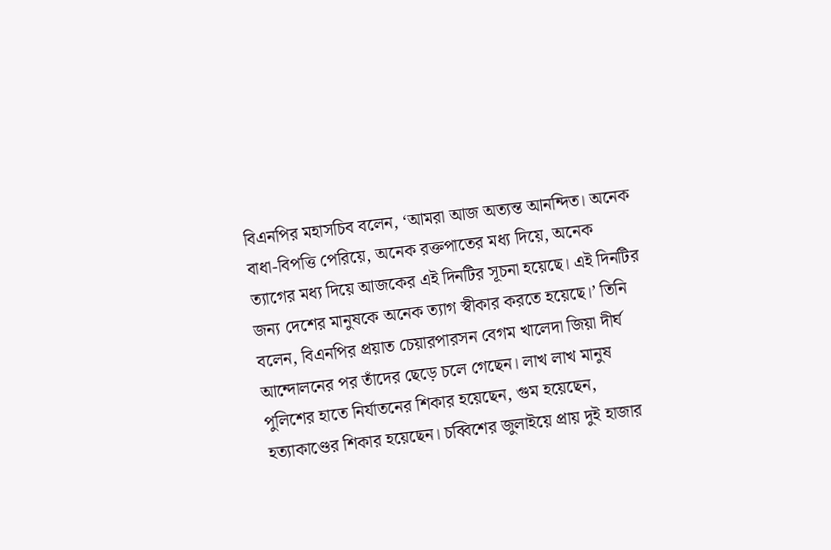বিএনপির মহাসচিব বলেন, ‘আমরা আজ অত্যন্ত আনন্দিত। অনেক বাধা-বিপত্তি পেরিয়ে, অনেক রক্তপাতের মধ্য দিয়ে, অনেক ত্যাগের মধ্য দিয়ে আজকের এই দিনটির সূচনা হয়েছে। এই দিনটির জন্য দেশের মানুষকে অনেক ত্যাগ স্বীকার করতে হয়েছে।’ তিনি বলেন, বিএনপির প্রয়াত চেয়ারপারসন বেগম খালেদা জিয়া দীর্ঘ আন্দোলনের পর তাঁদের ছেড়ে চলে গেছেন। লাখ লাখ মানুষ পুলিশের হাতে নির্যাতনের শিকার হয়েছেন, গুম হয়েছেন, হত্যাকাণ্ডের শিকার হয়েছেন। চব্বিশের জুলাইয়ে প্রায় দুই হাজার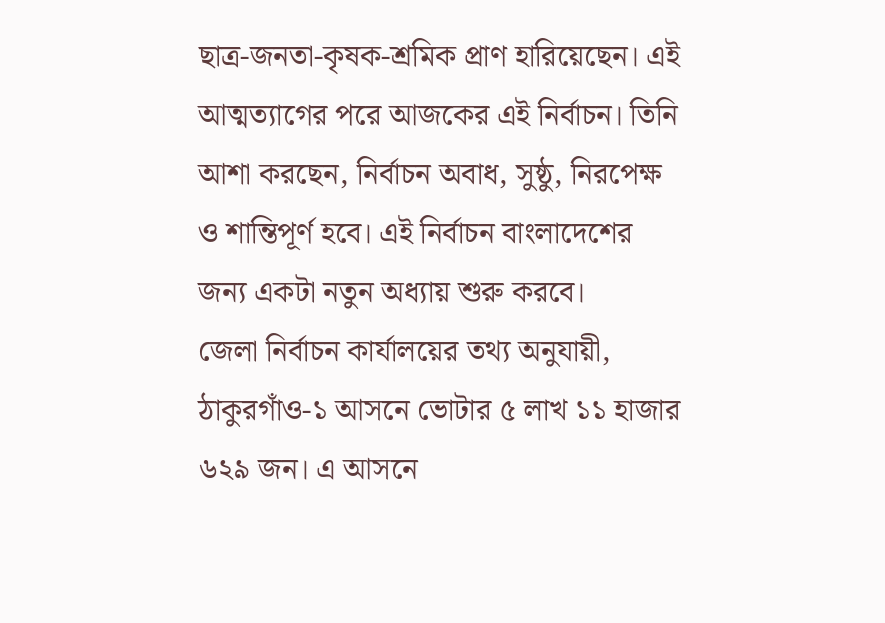ছাত্র-জনতা-কৃষক-শ্রমিক প্রাণ হারিয়েছেন। এই আত্মত্যাগের পরে আজকের এই নির্বাচন। তিনি আশা করছেন, নির্বাচন অবাধ, সুষ্ঠু, নিরপেক্ষ ও শান্তিপূর্ণ হবে। এই নির্বাচন বাংলাদেশের জন্য একটা নতুন অধ্যায় শুরু করবে।
জেলা নির্বাচন কার্যালয়ের তথ্য অনুযায়ী, ঠাকুরগাঁও-১ আসনে ভোটার ৫ লাখ ১১ হাজার ৬২৯ জন। এ আসনে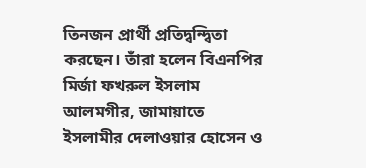তিনজন প্রার্থী প্রতিদ্বন্দ্বিতা করছেন। তাঁরা হলেন বিএনপির মির্জা ফখরুল ইসলাম আলমগীর, জামায়াতে ইসলামীর দেলাওয়ার হোসেন ও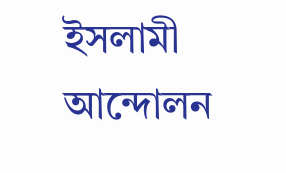ইসলামী আন্দোলন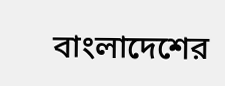বাংলাদেশের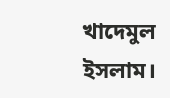খাদেমুল ইসলাম।